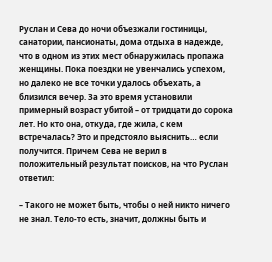Руслан и Сева до ночи объезжали гостиницы, санатории, пансионаты, дома отдыха в надежде, что в одном из этих мест обнаружилась пропажа женщины. Пока поездки не увенчались успехом, но далеко не все точки удалось объехать, а близился вечер. За это время установили примерный возраст убитой – от тридцати до сорока лет. Но кто она, откуда, где жила, с кем встречалась? Это и предстояло выяснить… если получится. Причем Сева не верил в положительный результат поисков, на что Руслан ответил:

– Такого не может быть, чтобы о ней никто ничего не знал. Тело-то есть, значит, должны быть и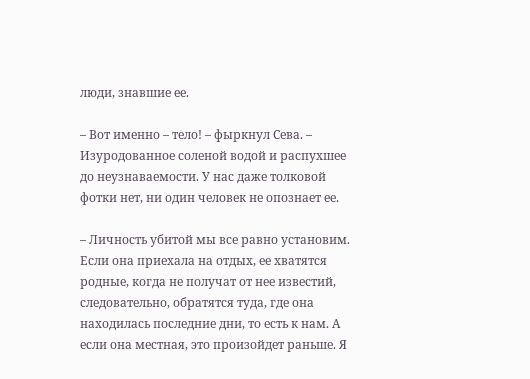люди, знавшие ее.

– Вот именно – тело! – фыркнул Сева. – Изуродованное соленой водой и распухшее до неузнаваемости. У нас даже толковой фотки нет, ни один человек не опознает ее.

– Личность убитой мы все равно установим. Если она приехала на отдых, ее хватятся родные, когда не получат от нее известий, следовательно, обратятся туда, где она находилась последние дни, то есть к нам. А если она местная, это произойдет раньше. Я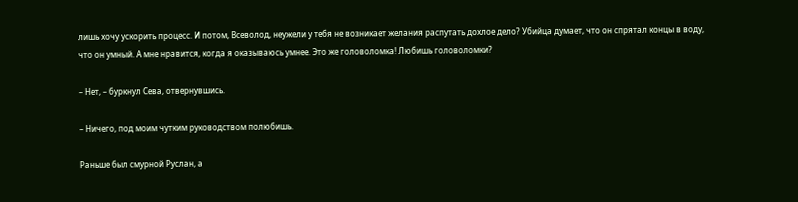лишь хочу ускорить процесс. И потом, Всеволод, неужели у тебя не возникает желания распутать дохлое дело? Убийца думает, что он спрятал концы в воду, что он умный. А мне нравится, когда я оказываюсь умнее. Это же головоломка! Любишь головоломки?

– Нет, – буркнул Сева, отвернувшись.

– Ничего, под моим чутким руководством полюбишь.

Раньше был смурной Руслан, а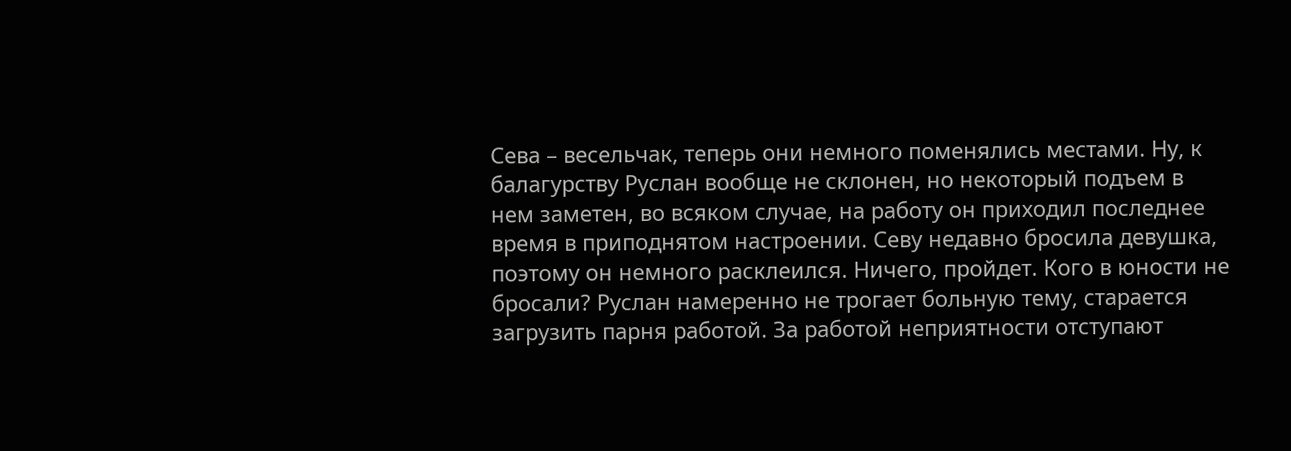Сева – весельчак, теперь они немного поменялись местами. Ну, к балагурству Руслан вообще не склонен, но некоторый подъем в нем заметен, во всяком случае, на работу он приходил последнее время в приподнятом настроении. Севу недавно бросила девушка, поэтому он немного расклеился. Ничего, пройдет. Кого в юности не бросали? Руслан намеренно не трогает больную тему, старается загрузить парня работой. За работой неприятности отступают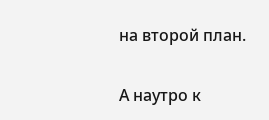на второй план.

А наутро к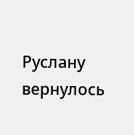Руслану вернулось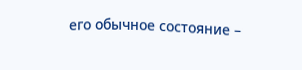его обычное состояние –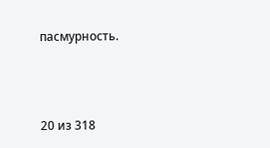пасмурность.



20 из 318